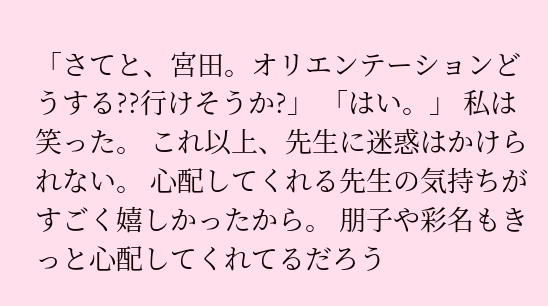「さてと、宮田。オリエンテーションどうする??行けそうか?」 「はい。」 私は笑った。 これ以上、先生に迷惑はかけられない。 心配してくれる先生の気持ちがすごく嬉しかったから。 朋子や彩名もきっと心配してくれてるだろう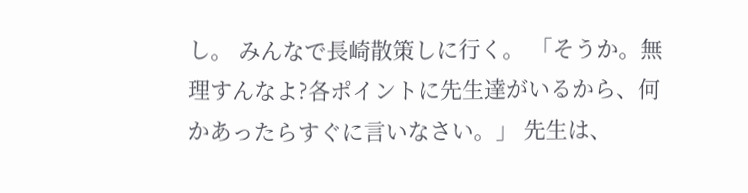し。 みんなで長崎散策しに行く。 「そうか。無理すんなよ?各ポイントに先生達がいるから、何かあったらすぐに言いなさい。」 先生は、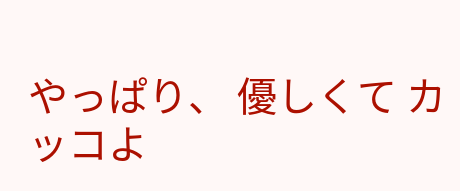やっぱり、 優しくて カッコよ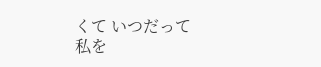くて いつだって 私を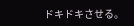ドキドキさせる。